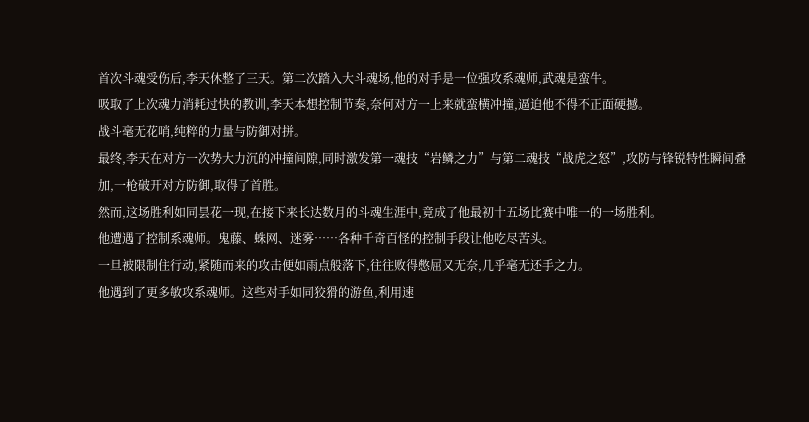首次斗魂受伤后,李天休整了三天。第二次踏入大斗魂场,他的对手是一位强攻系魂师,武魂是蛮牛。
吸取了上次魂力消耗过快的教训,李天本想控制节奏,奈何对方一上来就蛮横冲撞,逼迫他不得不正面硬撼。
战斗毫无花哨,纯粹的力量与防御对拼。
最终,李天在对方一次势大力沉的冲撞间隙,同时激发第一魂技“岩鳞之力”与第二魂技“战虎之怒”,攻防与锋锐特性瞬间叠加,一枪破开对方防御,取得了首胜。
然而,这场胜利如同昙花一现,在接下来长达数月的斗魂生涯中,竟成了他最初十五场比赛中唯一的一场胜利。
他遭遇了控制系魂师。鬼藤、蛛网、迷雾……各种千奇百怪的控制手段让他吃尽苦头。
一旦被限制住行动,紧随而来的攻击便如雨点般落下,往往败得憋屈又无奈,几乎毫无还手之力。
他遇到了更多敏攻系魂师。这些对手如同狡猾的游鱼,利用速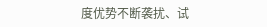度优势不断袭扰、试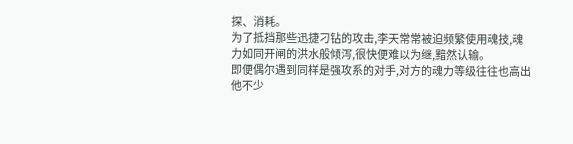探、消耗。
为了抵挡那些迅捷刁钻的攻击,李天常常被迫频繁使用魂技,魂力如同开闸的洪水般倾泻,很快便难以为继,黯然认输。
即便偶尔遇到同样是强攻系的对手,对方的魂力等级往往也高出他不少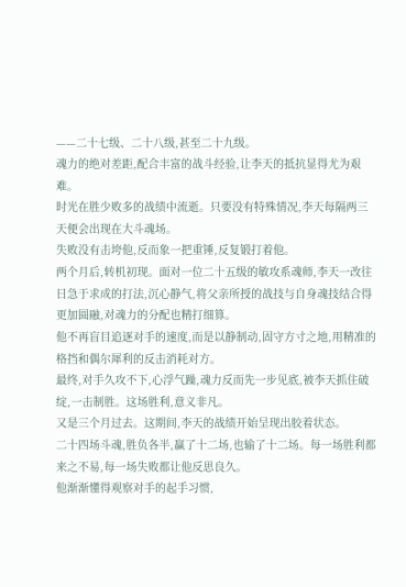——二十七级、二十八级,甚至二十九级。
魂力的绝对差距,配合丰富的战斗经验,让李天的抵抗显得尤为艰难。
时光在胜少败多的战绩中流逝。只要没有特殊情况,李天每隔两三天便会出现在大斗魂场。
失败没有击垮他,反而象一把重锤,反复锻打着他。
两个月后,转机初现。面对一位二十五级的敏攻系魂师,李天一改往日急于求成的打法,沉心静气,将父亲所授的战技与自身魂技结合得更加圆融,对魂力的分配也精打细算。
他不再盲目追逐对手的速度,而是以静制动,固守方寸之地,用精准的格挡和偶尔犀利的反击消耗对方。
最终,对手久攻不下,心浮气躁,魂力反而先一步见底,被李天抓住破绽,一击制胜。这场胜利,意义非凡。
又是三个月过去。这期间,李天的战绩开始呈现出胶着状态。
二十四场斗魂,胜负各半,赢了十二场,也输了十二场。每一场胜利都来之不易,每一场失败都让他反思良久。
他渐渐懂得观察对手的起手习惯,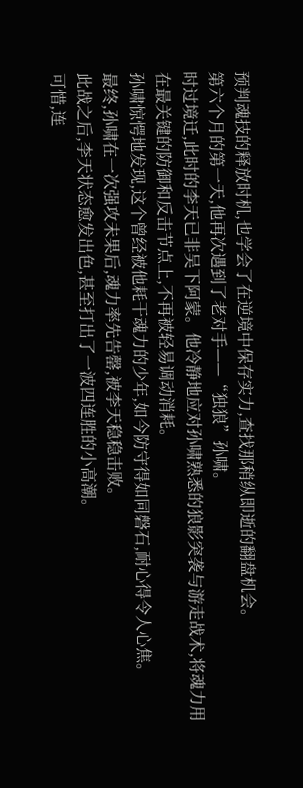预判魂技的释放时机,也学会了在逆境中保存实力,查找那稍纵即逝的翻盘机会。
第六个月的第一天,他再次遇到了老对手——“独狼”孙啸。
时过境迁,此时的李天已非吴下阿蒙。他冷静地应对孙啸熟悉的狼影突袭与游走战术,将魂力用在最关键的防御和反击节点上,不再被轻易调动消耗。
孙啸惊愕地发现,这个曾经被他耗干魂力的少年,如今防守得如同磐石,耐心得令人心焦。
最终,孙啸在一次强攻未果后,魂力率先告罄,被李天稳稳击败。
此战之后,李天状态愈发出色,甚至打出了一波四连胜的小高潮。
可惜,连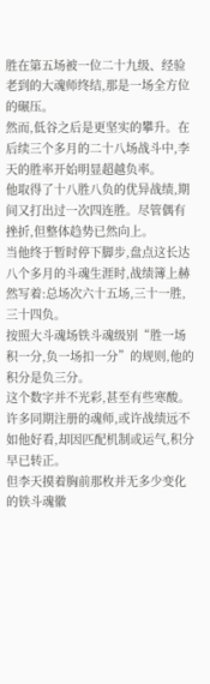胜在第五场被一位二十九级、经验老到的大魂师终结,那是一场全方位的碾压。
然而,低谷之后是更坚实的攀升。在后续三个多月的二十八场战斗中,李天的胜率开始明显超越负率。
他取得了十八胜八负的优异战绩,期间又打出过一次四连胜。尽管偶有挫折,但整体趋势已然向上。
当他终于暂时停下脚步,盘点这长达八个多月的斗魂生涯时,战绩簿上赫然写着:总场次六十五场,三十一胜,三十四负。
按照大斗魂场铁斗魂级别“胜一场积一分,负一场扣一分”的规则,他的积分是负三分。
这个数字并不光彩,甚至有些寒酸。许多同期注册的魂师,或许战绩远不如他好看,却因匹配机制或运气,积分早已转正。
但李天摸着胸前那枚并无多少变化的铁斗魂徽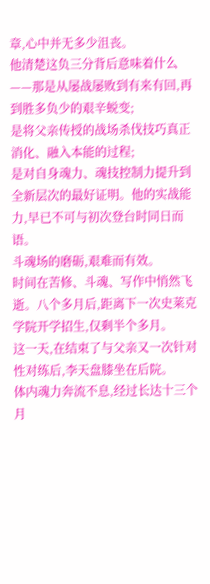章,心中并无多少沮丧。
他清楚这负三分背后意味着什么——那是从屡战屡败到有来有回,再到胜多负少的艰辛蜕变;
是将父亲传授的战场杀伐技巧真正消化、融入本能的过程;
是对自身魂力、魂技控制力提升到全新层次的最好证明。他的实战能力,早已不可与初次登台时同日而语。
斗魂场的磨砺,艰难而有效。
时间在苦修、斗魂、写作中悄然飞逝。八个多月后,距离下一次史莱克学院开学招生,仅剩半个多月。
这一天,在结束了与父亲又一次针对性对练后,李天盘膝坐在后院。
体内魂力奔流不息,经过长达十三个月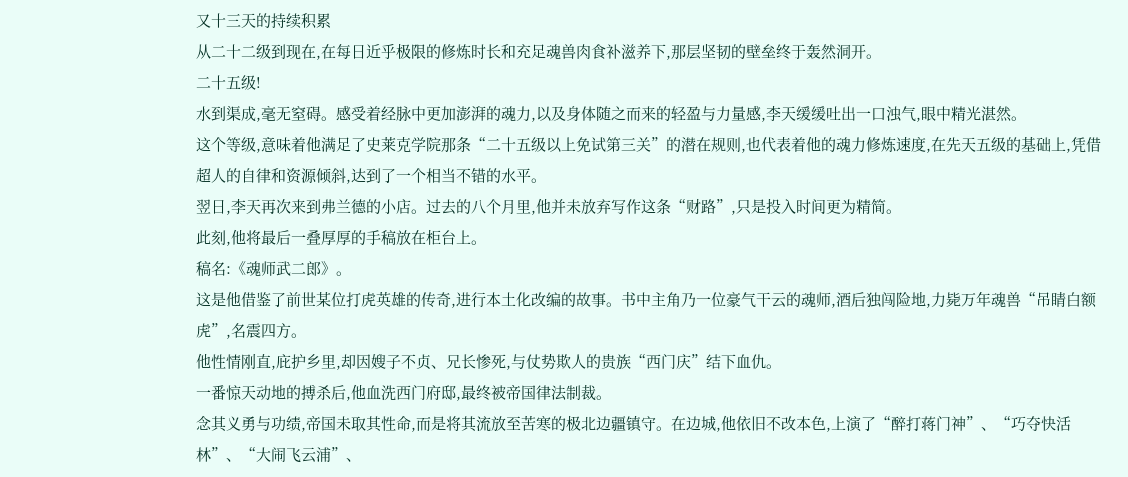又十三天的持续积累
从二十二级到现在,在每日近乎极限的修炼时长和充足魂兽肉食补滋养下,那层坚韧的壁垒终于轰然洞开。
二十五级!
水到渠成,毫无窒碍。感受着经脉中更加澎湃的魂力,以及身体随之而来的轻盈与力量感,李天缓缓吐出一口浊气,眼中精光湛然。
这个等级,意味着他满足了史莱克学院那条“二十五级以上免试第三关”的潜在规则,也代表着他的魂力修炼速度,在先天五级的基础上,凭借超人的自律和资源倾斜,达到了一个相当不错的水平。
翌日,李天再次来到弗兰德的小店。过去的八个月里,他并未放弃写作这条“财路”,只是投入时间更为精简。
此刻,他将最后一叠厚厚的手稿放在柜台上。
稿名:《魂师武二郎》。
这是他借鉴了前世某位打虎英雄的传奇,进行本土化改编的故事。书中主角乃一位豪气干云的魂师,酒后独闯险地,力毙万年魂兽“吊睛白额虎”,名震四方。
他性情刚直,庇护乡里,却因嫂子不贞、兄长惨死,与仗势欺人的贵族“西门庆”结下血仇。
一番惊天动地的搏杀后,他血洗西门府邸,最终被帝国律法制裁。
念其义勇与功绩,帝国未取其性命,而是将其流放至苦寒的极北边疆镇守。在边城,他依旧不改本色,上演了“醉打蒋门神”、“巧夺快活林”、“大闹飞云浦”、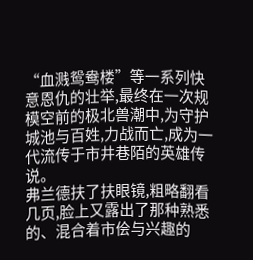“血溅鸳鸯楼”等一系列快意恩仇的壮举,最终在一次规模空前的极北兽潮中,为守护城池与百姓,力战而亡,成为一代流传于市井巷陌的英雄传说。
弗兰德扶了扶眼镜,粗略翻看几页,脸上又露出了那种熟悉的、混合着市侩与兴趣的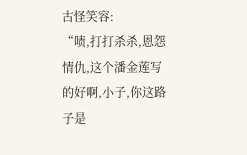古怪笑容:
“啧,打打杀杀,恩怨情仇,这个潘金莲写的好啊,小子,你这路子是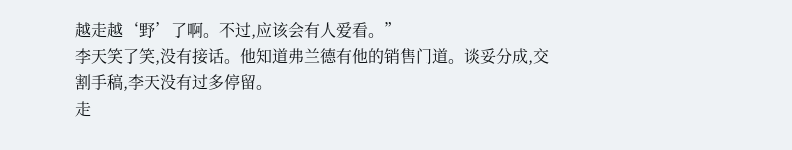越走越‘野’了啊。不过,应该会有人爱看。”
李天笑了笑,没有接话。他知道弗兰德有他的销售门道。谈妥分成,交割手稿,李天没有过多停留。
走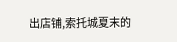出店铺,索托城夏末的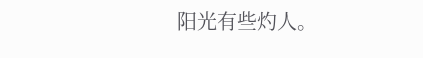阳光有些灼人。